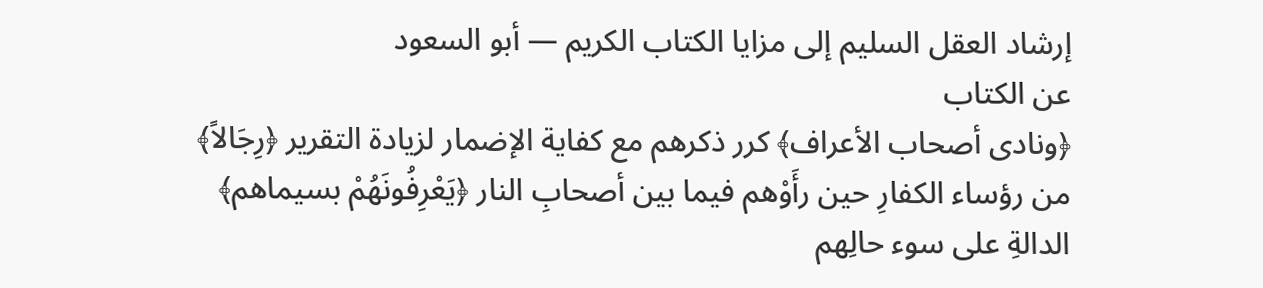إرشاد العقل السليم إلى مزايا الكتاب الكريم — أبو السعود
عن الكتاب
﴿ونادى أصحاب الأعراف﴾ كرر ذكرهم مع كفاية الإضمار لزيادة التقرير ﴿رِجَالاً﴾ من رؤساء الكفارِ حين رأَوْهم فيما بين أصحابِ النار ﴿يَعْرِفُونَهُمْ بسيماهم﴾ الدالةِ على سوء حالِهم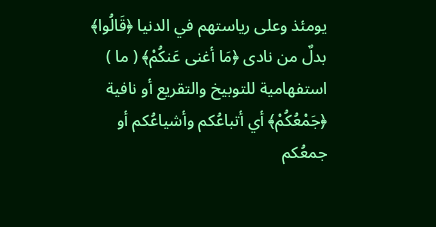يومئذ وعلى رياستهم في الدنيا ﴿قَالُوا﴾ بدلٌ من نادى ﴿مَا أغنى عَنكُمْ﴾ ( ما ) استفهامية للتوبيخ والتقريع أو نافية ﴿جَمْعُكُمْ﴾ أي أتباعُكم وأشياعُكم أو جمعُكم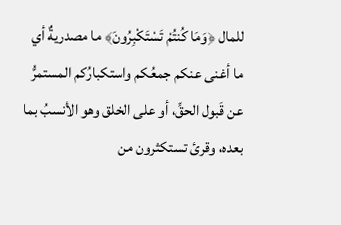للمال ﴿وَمَا كُنتُمْ تَسْتَكْبِرُونَ﴾ ما مصدريةٌ أي ما أغنى عنكم جمعُكم واستكبارُكم المستمرُّ عن قَبول الحقِّ، أو على الخلق وهو الأنسبُ بما بعده، وقرئ تستكثرون من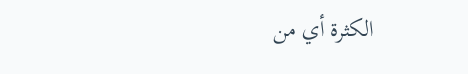الكثرة أي من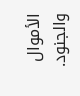الأموال والجنود.